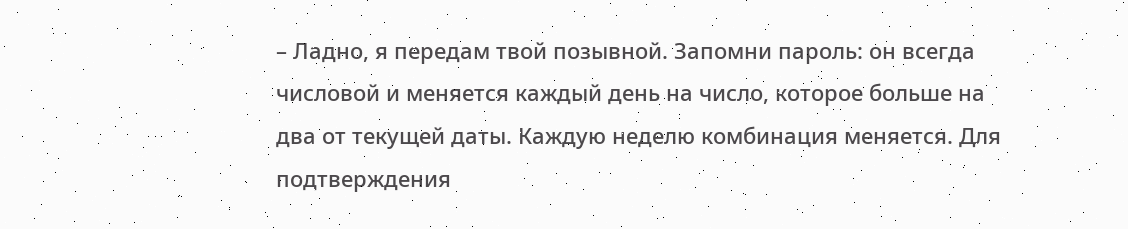– Ладно, я передам твой позывной. Запомни пароль: он всегда числовой и меняется каждый день на число, которое больше на два от текущей даты. Каждую неделю комбинация меняется. Для подтверждения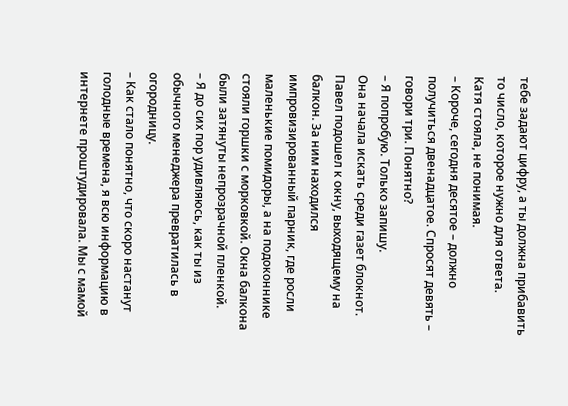тебе задают цифру, а ты должна прибавить то число, которое нужно для ответа.
Катя стояла, не понимая.
– Короче, сегодня десятое – должно получиться двенадцатое. Спросят девять – говори три. Понятно?
– Я попробую. Только запишу.
Она начала искать среди газет блокнот. Павел подошел к окну, выходящему на балкон. За ним находился импровизированный парник, где росли маленькие помидоры, а на подоконнике стояли горшки с морковкой. Окна балкона были затянуты непрозрачной пленкой.
– Я до сих пор удивляюсь, как ты из обычного менеджера превратилась в огородницу.
– Как стало понятно, что скоро настанут голодные времена, я всю информацию в интернете проштудировала. Мы с мамой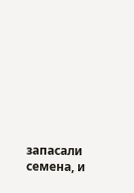запасали семена, и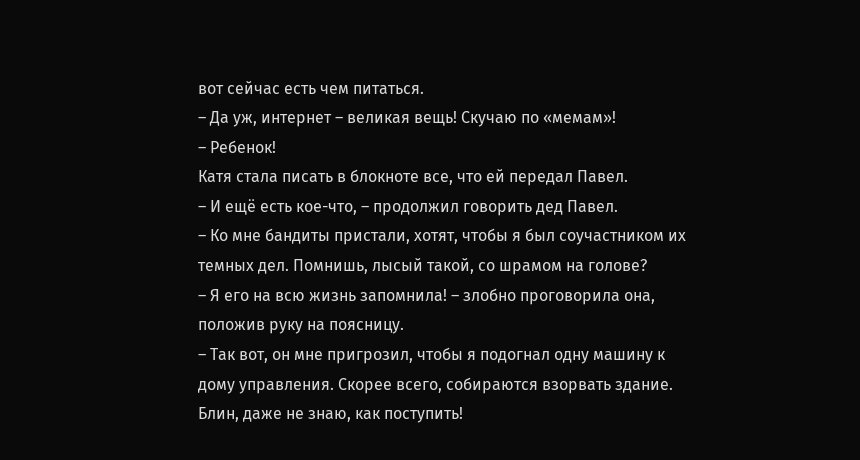вот сейчас есть чем питаться.
– Да уж, интернет – великая вещь! Скучаю по «мемам»!
– Ребенок!
Катя стала писать в блокноте все, что ей передал Павел.
– И ещё есть кое-что, – продолжил говорить дед Павел.
– Ко мне бандиты пристали, хотят, чтобы я был соучастником их темных дел. Помнишь, лысый такой, со шрамом на голове?
– Я его на всю жизнь запомнила! – злобно проговорила она, положив руку на поясницу.
– Так вот, он мне пригрозил, чтобы я подогнал одну машину к дому управления. Скорее всего, собираются взорвать здание. Блин, даже не знаю, как поступить!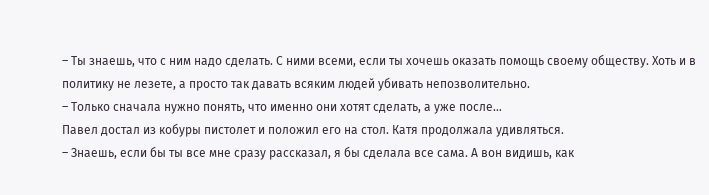– Ты знаешь, что с ним надо сделать. С ними всеми, если ты хочешь оказать помощь своему обществу. Хоть и в политику не лезете, а просто так давать всяким людей убивать непозволительно.
– Только сначала нужно понять, что именно они хотят сделать, а уже после…
Павел достал из кобуры пистолет и положил его на стол. Катя продолжала удивляться.
– Знаешь, если бы ты все мне сразу рассказал, я бы сделала все сама. А вон видишь, как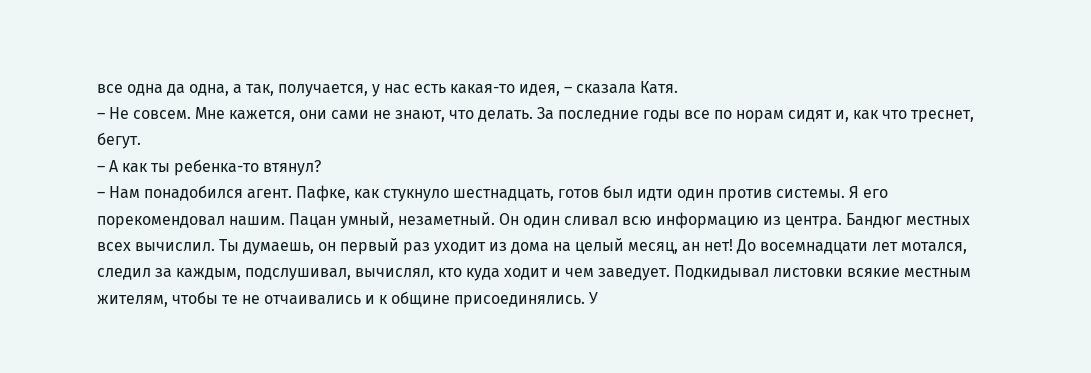все одна да одна, а так, получается, у нас есть какая-то идея, – сказала Катя.
– Не совсем. Мне кажется, они сами не знают, что делать. За последние годы все по норам сидят и, как что треснет, бегут.
– А как ты ребенка-то втянул?
– Нам понадобился агент. Пафке, как стукнуло шестнадцать, готов был идти один против системы. Я его порекомендовал нашим. Пацан умный, незаметный. Он один сливал всю информацию из центра. Бандюг местных всех вычислил. Ты думаешь, он первый раз уходит из дома на целый месяц, ан нет! До восемнадцати лет мотался, следил за каждым, подслушивал, вычислял, кто куда ходит и чем заведует. Подкидывал листовки всякие местным жителям, чтобы те не отчаивались и к общине присоединялись. У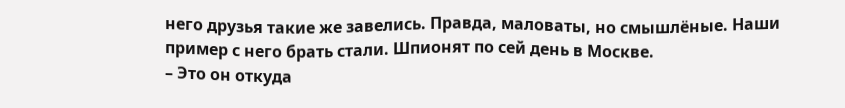него друзья такие же завелись. Правда, маловаты, но смышлёные. Наши пример с него брать стали. Шпионят по сей день в Москве.
– Это он откуда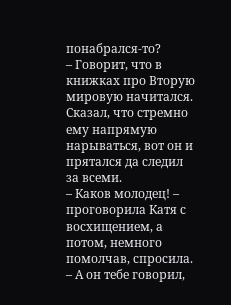понабрался-то?
– Говорит, что в книжках про Вторую мировую начитался. Сказал, что стремно ему напрямую нарываться, вот он и прятался да следил за всеми.
– Каков молодец! – проговорила Катя с восхищением, а потом, немного помолчав, спросила.
– А он тебе говорил,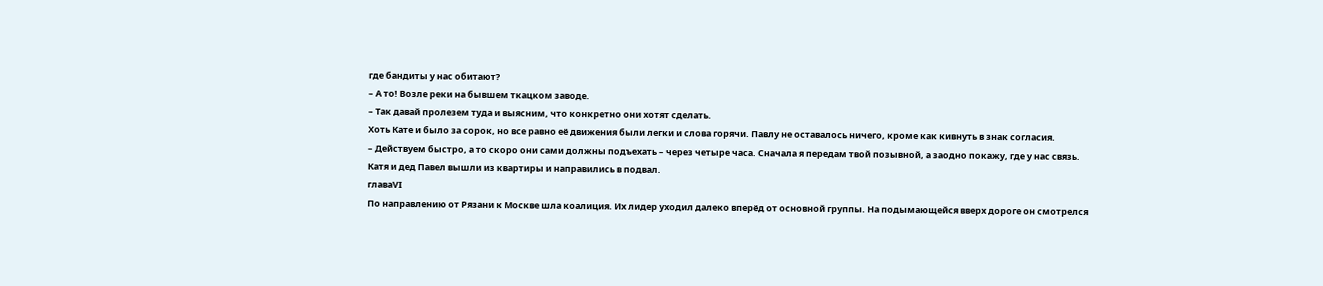где бандиты у нас обитают?
– А то! Возле реки на бывшем ткацком заводе.
– Так давай пролезем туда и выясним, что конкретно они хотят сделать.
Хоть Кате и было за сорок, но все равно её движения были легки и слова горячи. Павлу не оставалось ничего, кроме как кивнуть в знак согласия.
– Действуем быстро, а то скоро они сами должны подъехать – через четыре часа. Сначала я передам твой позывной, а заодно покажу, где у нас связь.
Катя и дед Павел вышли из квартиры и направились в подвал.
главаVI
По направлению от Рязани к Москве шла коалиция. Их лидер уходил далеко вперёд от основной группы. На подымающейся вверх дороге он смотрелся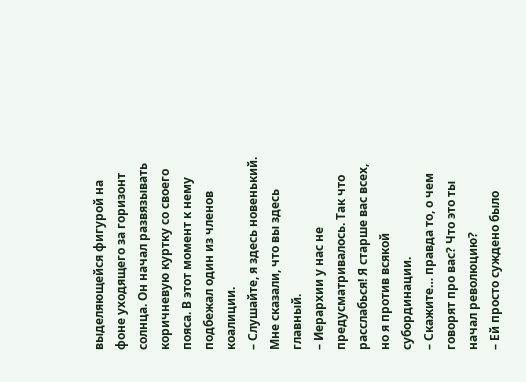выделяющейся фигурой на фоне уходящего за горизонт солнца. Он начал развязывать коричневую куртку со своего пояса. В этот момент к нему подбежал один из членов коалиции.
– Слушайте, я здесь новенький. Мне сказали, что вы здесь главный.
– Иерархии у нас не предусматривалось. Так что расслабься! Я старше вас всех, но я против всякой субординации.
– Скажите… правда то, о чем говорят про вас? Что это ты начал революцию?
– Ей просто суждено было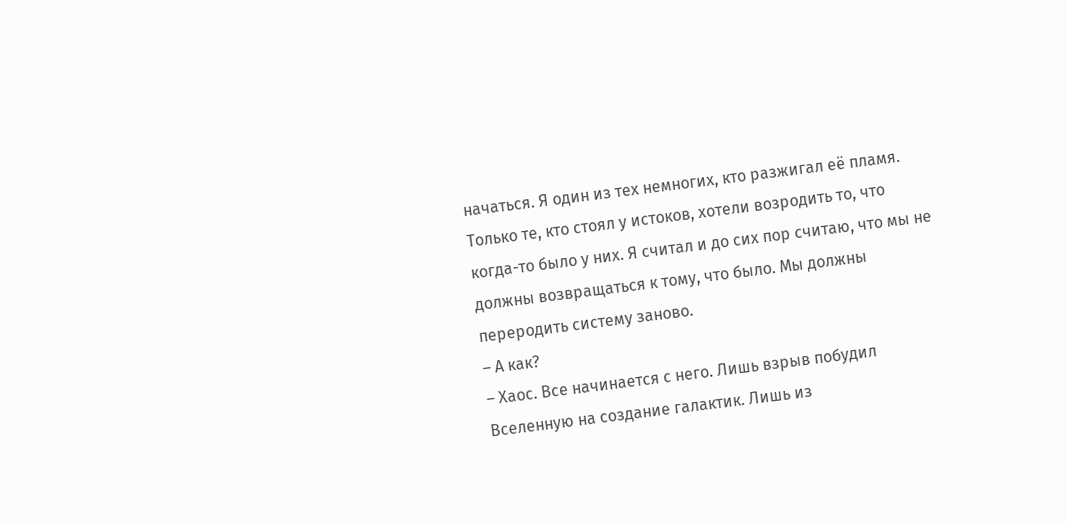начаться. Я один из тех немногих, кто разжигал её пламя. Только те, кто стоял у истоков, хотели возродить то, что когда-то было у них. Я считал и до сих пор считаю, что мы не должны возвращаться к тому, что было. Мы должны переродить систему заново.
– А как?
– Хаос. Все начинается с него. Лишь взрыв побудил Вселенную на создание галактик. Лишь из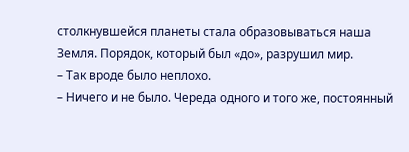столкнувшейся планеты стала образовываться наша Земля. Порядок, который был «до», разрушил мир.
– Так вроде было неплохо.
– Ничего и не было. Череда одного и того же, постоянный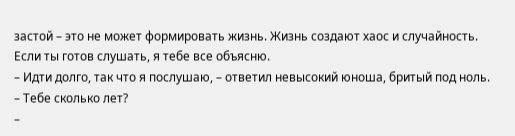застой – это не может формировать жизнь. Жизнь создают хаос и случайность. Если ты готов слушать, я тебе все объясню.
– Идти долго, так что я послушаю, – ответил невысокий юноша, бритый под ноль.
– Тебе сколько лет?
–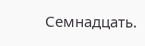Семнадцать.